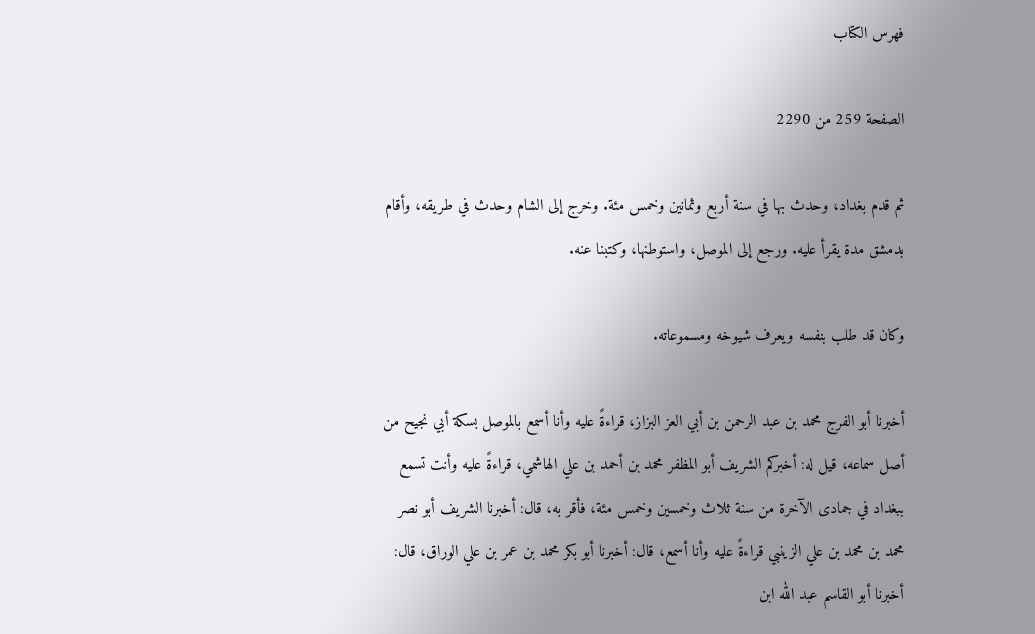فهرس الكتاب

الصفحة 259 من 2290

ثم قدم بغداد، وحدث بها في سنة أربع وثمانين وخمس مئة. وخرج إلى الشام وحدث في طريقه، وأقام بدمشق مدة يقرأ عليه. ورجع إلى الموصل، واستوطنها، وكتبنا عنه.

وكان قد طلب بنفسه ويعرف شيوخه ومسموعاته.

أخبرنا أبو الفرج محمد بن عبد الرحمن بن أبي العز البزاز، قراءةً عليه وأنا أسمع بالموصل بسكة أبي نجيح من أصل سماعه، قيل له: أخبركم الشريف أبو المظفر محمد بن أحمد بن علي الهاشمي، قراءةً عليه وأنت تسمع ببغداد في جمادى الآخرة من سنة ثلاث وخمسين وخمس مئة، فأقر به، قال: أخبرنا الشريف أبو نصر محمد بن محمد بن علي الزينبي قراءةً عليه وأنا أسمع، قال: أخبرنا أبو بكر محمد بن عمر بن علي الوراق، قال: أخبرنا أبو القاسم عبد الله ابن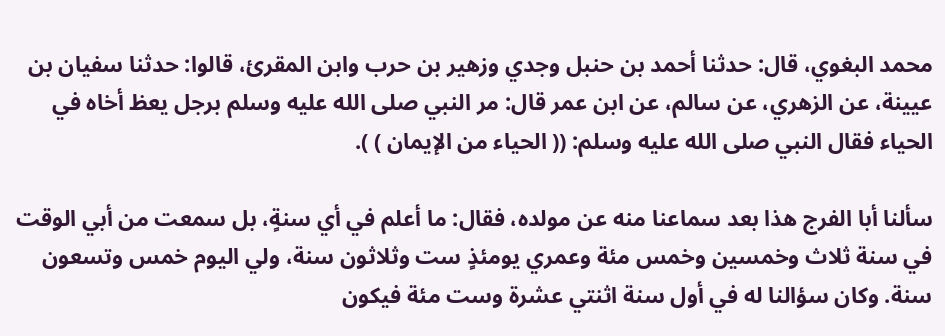محمد البغوي، قال: حدثنا أحمد بن حنبل وجدي وزهير بن حرب وابن المقرئ، قالوا: حدثنا سفيان بن عيينة، عن الزهري، عن سالم، عن ابن عمر قال: مر النبي صلى الله عليه وسلم برجل يعظ أخاه في الحياء فقال النبي صلى الله عليه وسلم: (( الحياء من الإيمان ) ).

سألنا أبا الفرج هذا بعد سماعنا منه عن مولده، فقال: ما أعلم في أي سنةٍ، بل سمعت من أبي الوقت في سنة ثلاث وخمسين وخمس مئة وعمري يومئذٍ ست وثلاثون سنة، ولي اليوم خمس وتسعون سنة. وكان سؤالنا له في أول سنة اثنتي عشرة وست مئة فيكون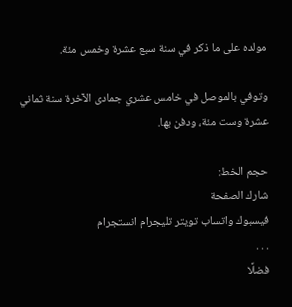مولده على ما ذكر في سنة سبع عشرة وخمس مئة.

وتوفي بالموصل في خامس عشري جمادى الآخرة سنة ثماني عشرة وست مئة، ودفن بها.

حجم الخط:
شارك الصفحة
فيسبوك واتساب تويتر تليجرام انستجرام
. . .
فضلًا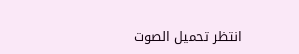انتظر تحميل الصوت